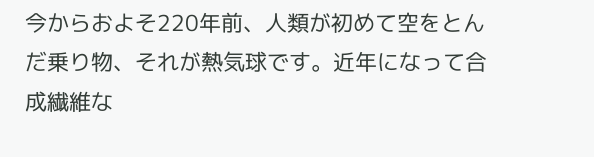今からおよそ220年前、人類が初めて空をとんだ乗り物、それが熱気球です。近年になって合成繊維な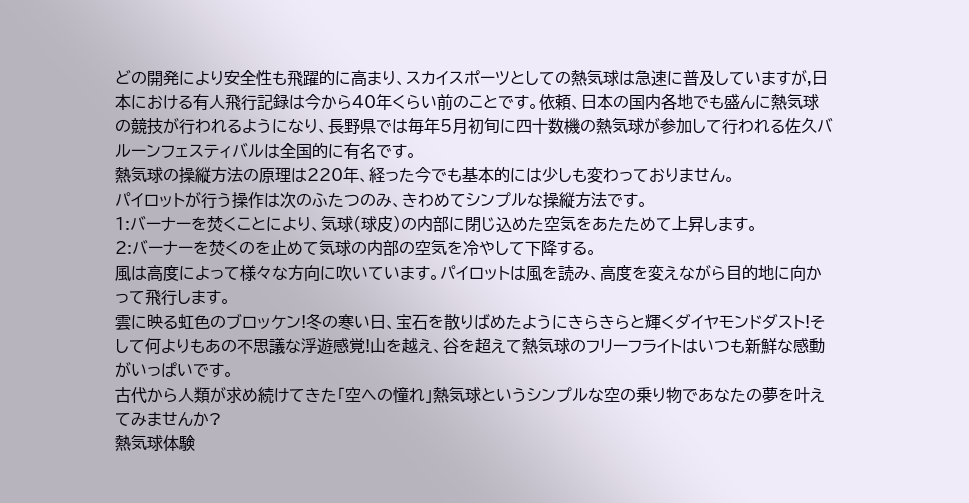どの開発により安全性も飛躍的に高まり、スカイスポーツとしての熱気球は急速に普及していますが,日本における有人飛行記録は今から40年くらい前のことです。依頼、日本の国内各地でも盛んに熱気球の競技が行われるようになり、長野県では毎年5月初旬に四十数機の熱気球が参加して行われる佐久バルーンフェスティバルは全国的に有名です。
熱気球の操縦方法の原理は220年、経った今でも基本的には少しも変わっておりません。
パイロットが行う操作は次のふたつのみ、きわめてシンプルな操縦方法です。
1:バーナーを焚くことにより、気球(球皮)の内部に閉じ込めた空気をあたためて上昇します。
2:バーナーを焚くのを止めて気球の内部の空気を冷やして下降する。
風は高度によって様々な方向に吹いています。パイロットは風を読み、高度を変えながら目的地に向かって飛行します。
雲に映る虹色のブロッケン!冬の寒い日、宝石を散りばめたようにきらきらと輝くダイヤモンドダスト!そして何よりもあの不思議な浮遊感覚!山を越え、谷を超えて熱気球のフリーフライトはいつも新鮮な感動がいっぱいです。
古代から人類が求め続けてきた「空への憧れ」熱気球というシンプルな空の乗り物であなたの夢を叶えてみませんか?
熱気球体験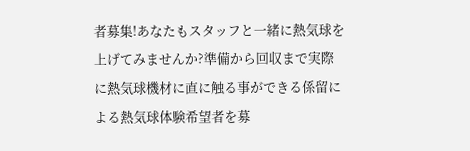者募集!あなたもスタッフと一緒に熱気球を上げてみませんか?準備から回収まで実際に熱気球機材に直に触る事ができる係留による熱気球体験希望者を募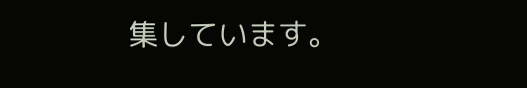集しています。